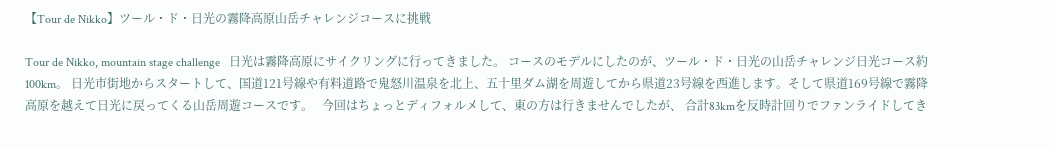【Tour de Nikko】ツール・ド・日光の霧降高原山岳チャレンジコースに挑戦

Tour de Nikko, mountain stage challenge   日光は霧降高原にサイクリングに行ってきました。 コースのモデルにしたのが、ツール・ド・日光の山岳チャレンジ日光コース約100km。 日光市街地からスタートして、国道121号線や有料道路で鬼怒川温泉を北上、五十里ダム湖を周遊してから県道23号線を西進します。そして県道169号線で霧降高原を越えて日光に戻ってくる山岳周遊コースです。   今回はちょっとディフォルメして、東の方は行きませんでしたが、 合計83kmを反時計回りでファンライドしてき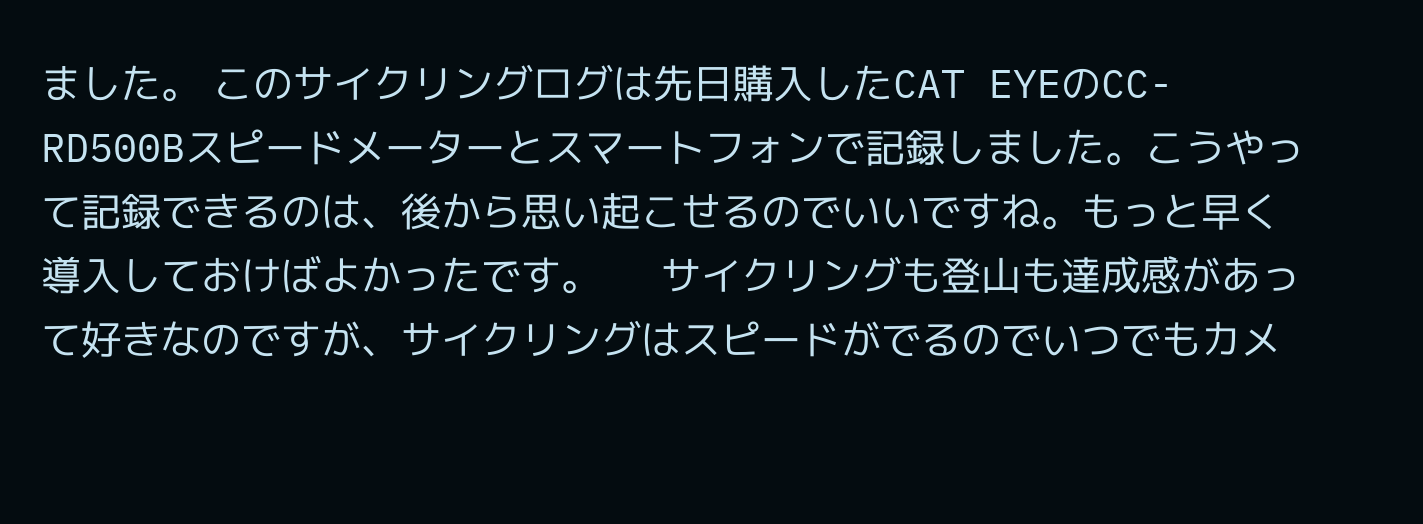ました。 このサイクリングログは先日購入したCAT EYEのCC-RD500Bスピードメーターとスマートフォンで記録しました。こうやって記録できるのは、後から思い起こせるのでいいですね。もっと早く導入しておけばよかったです。     サイクリングも登山も達成感があって好きなのですが、サイクリングはスピードがでるのでいつでもカメ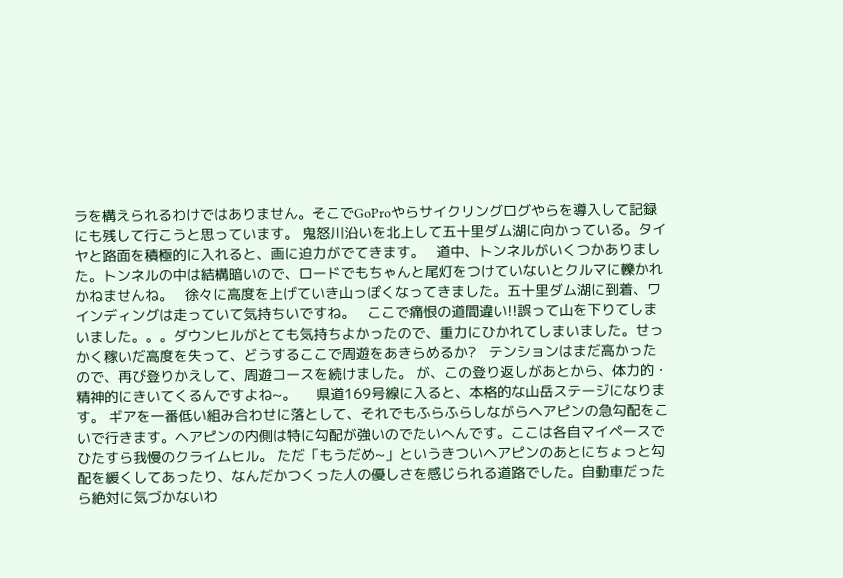ラを構えられるわけではありません。そこでGoProやらサイクリングログやらを導入して記録にも残して行こうと思っています。 鬼怒川沿いを北上して五十里ダム湖に向かっている。タイヤと路面を積極的に入れると、画に迫力がでてきます。   道中、トンネルがいくつかありました。トンネルの中は結構暗いので、ロードでもちゃんと尾灯をつけていないとクルマに轢かれかねませんね。   徐々に高度を上げていき山っぽくなってきました。五十里ダム湖に到着、ワインディングは走っていて気持ちいですね。   ここで痛恨の道間違い!!誤って山を下りてしまいました。。。ダウンヒルがとても気持ちよかったので、重力にひかれてしまいました。せっかく稼いだ高度を失って、どうするここで周遊をあきらめるか?   テンションはまだ高かったので、再び登りかえして、周遊コースを続けました。 が、この登り返しがあとから、体力的・精神的にきいてくるんですよね~。     県道169号線に入ると、本格的な山岳ステージになります。 ギアを一番低い組み合わせに落として、それでもふらふらしながらヘアピンの急勾配をこいで行きます。ヘアピンの内側は特に勾配が強いのでたいへんです。ここは各自マイペースでひたすら我慢のクライムヒル。 ただ「もうだめ~」というきついヘアピンのあとにちょっと勾配を緩くしてあったり、なんだかつくった人の優しさを感じられる道路でした。自動車だったら絶対に気づかないわ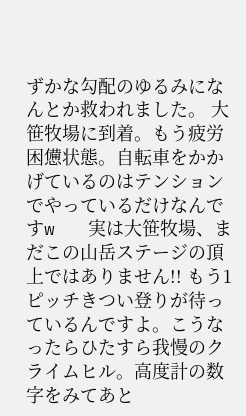ずかな勾配のゆるみになんとか救われました。 大笹牧場に到着。もう疲労困憊状態。自転車をかかげているのはテンションでやっているだけなんですw   実は大笹牧場、まだこの山岳ステージの頂上ではありません!! もう1ピッチきつい登りが待っているんですよ。こうなったらひたすら我慢のクライムヒル。高度計の数字をみてあと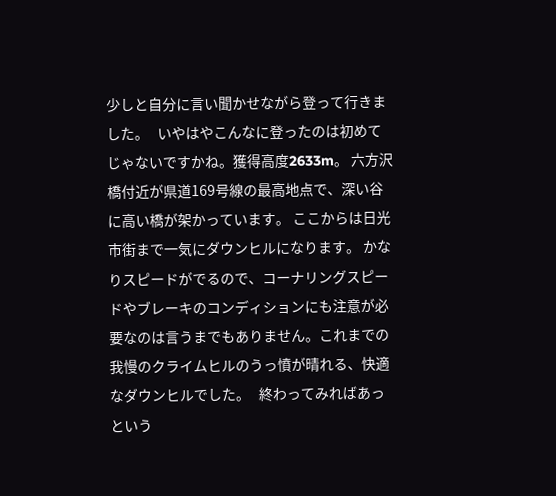少しと自分に言い聞かせながら登って行きました。   いやはやこんなに登ったのは初めてじゃないですかね。獲得高度2633m。 六方沢橋付近が県道169号線の最高地点で、深い谷に高い橋が架かっています。 ここからは日光市街まで一気にダウンヒルになります。 かなりスピードがでるので、コーナリングスピードやブレーキのコンディションにも注意が必要なのは言うまでもありません。これまでの我慢のクライムヒルのうっ憤が晴れる、快適なダウンヒルでした。   終わってみればあっという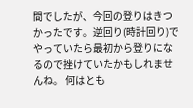間でしたが、今回の登りはきつかったです。逆回り(時計回り)でやっていたら最初から登りになるので挫けていたかもしれませんね。 何はとも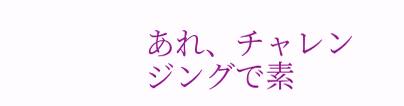あれ、チャレンジングで素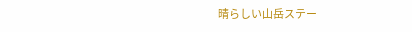晴らしい山岳ステー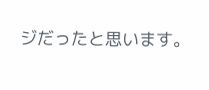ジだったと思います。